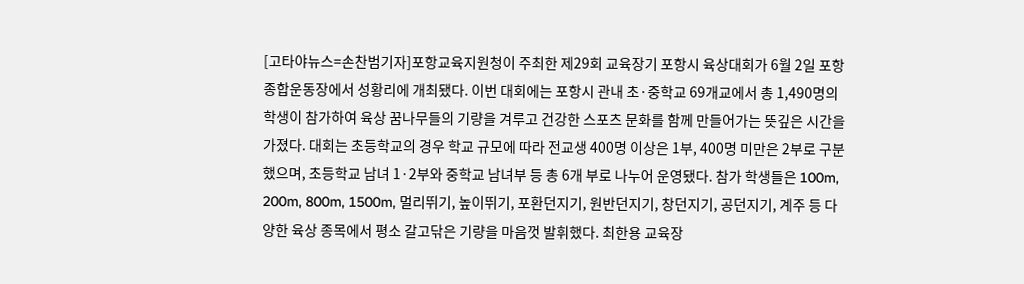[고타야뉴스=손찬범기자]포항교육지원청이 주최한 제29회 교육장기 포항시 육상대회가 6월 2일 포항종합운동장에서 성황리에 개최됐다. 이번 대회에는 포항시 관내 초·중학교 69개교에서 총 1,490명의 학생이 참가하여 육상 꿈나무들의 기량을 겨루고 건강한 스포츠 문화를 함께 만들어가는 뜻깊은 시간을 가졌다. 대회는 초등학교의 경우 학교 규모에 따라 전교생 400명 이상은 1부, 400명 미만은 2부로 구분했으며, 초등학교 남녀 1·2부와 중학교 남녀부 등 총 6개 부로 나누어 운영됐다. 참가 학생들은 100m, 200m, 800m, 1500m, 멀리뛰기, 높이뛰기, 포환던지기, 원반던지기, 창던지기, 공던지기, 계주 등 다양한 육상 종목에서 평소 갈고닦은 기량을 마음껏 발휘했다. 최한용 교육장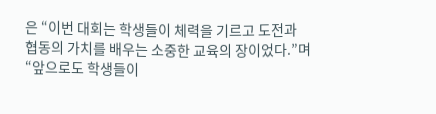은 “이번 대회는 학생들이 체력을 기르고 도전과 협동의 가치를 배우는 소중한 교육의 장이었다.”며 “앞으로도 학생들이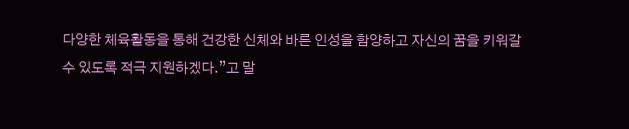다양한 체육활동을 통해 건강한 신체와 바른 인성을 함양하고 자신의 꿈을 키워갈 수 있도록 적극 지원하겠다.”고 말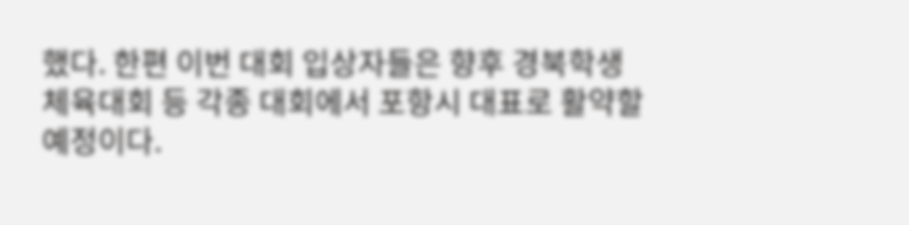했다. 한편 이번 대회 입상자들은 향후 경북학생체육대회 등 각종 대회에서 포항시 대표로 활약할 예정이다.